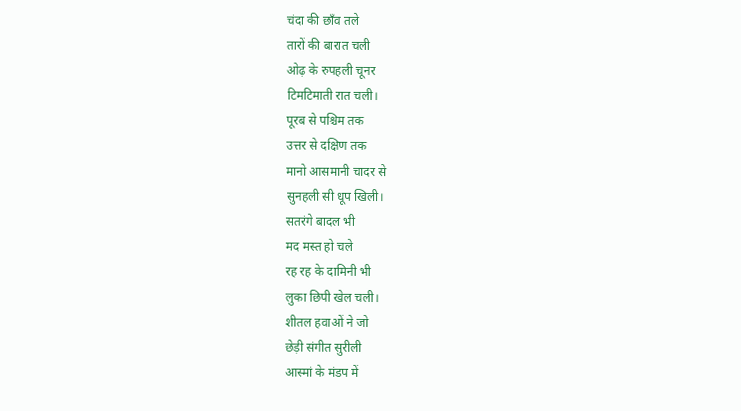चंदा की छाँव तले
तारों की बारात चली
ओढ़ के रुपहली चूनर
टिमटिमाती रात चली।
पूरब से पश्चिम तक
उत्तर से दक्षिण तक
मानो आसमानी चादर से
सुनहली सी धूप खिली।
सतरंगे बादल भी
मद मस्त हो चले
रह रह के दामिनी भी
लुका छिपी खेल चली।
शीतल हवाओं ने जो
छेड़ी संगीत सुरीली
आस्मां के मंडप में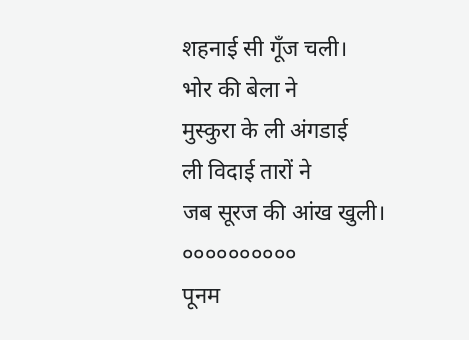शहनाई सी गूँज चली।
भोर की बेला ने
मुस्कुरा के ली अंगडाई
ली विदाई तारों ने
जब सूरज की आंख खुली।
००००००००००
पूनम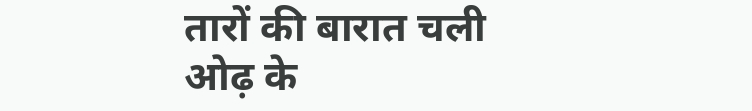तारों की बारात चली
ओढ़ के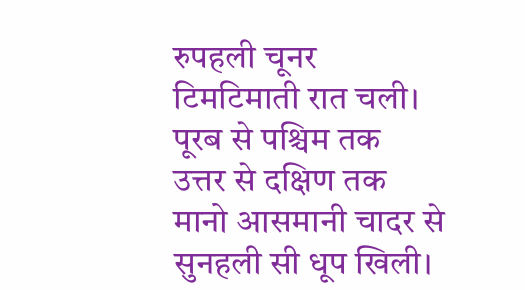रुपहली चूनर
टिमटिमाती रात चली।
पूरब से पश्चिम तक
उत्तर से दक्षिण तक
मानो आसमानी चादर से
सुनहली सी धूप खिली।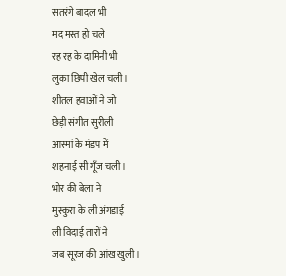सतरंगे बादल भी
मद मस्त हो चले
रह रह के दामिनी भी
लुका छिपी खेल चली।
शीतल हवाओं ने जो
छेड़ी संगीत सुरीली
आस्मां के मंडप में
शहनाई सी गूँज चली।
भोर की बेला ने
मुस्कुरा के ली अंगडाई
ली विदाई तारों ने
जब सूरज की आंख खुली।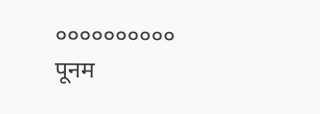००००००००००
पूनम